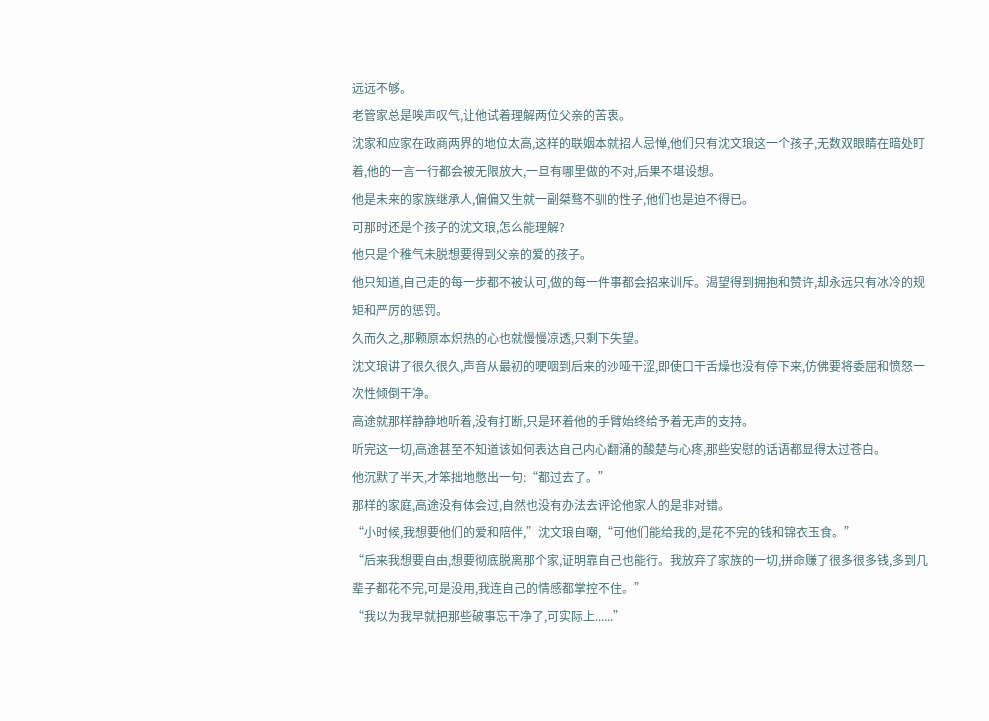远远不够。
老管家总是唉声叹气,让他试着理解两位父亲的苦衷。
沈家和应家在政商两界的地位太高,这样的联姻本就招人忌惮,他们只有沈文琅这一个孩子,无数双眼睛在暗处盯着,他的一言一行都会被无限放大,一旦有哪里做的不对,后果不堪设想。
他是未来的家族继承人,偏偏又生就一副桀骜不驯的性子,他们也是迫不得已。
可那时还是个孩子的沈文琅,怎么能理解?
他只是个稚气未脱想要得到父亲的爱的孩子。
他只知道,自己走的每一步都不被认可,做的每一件事都会招来训斥。渴望得到拥抱和赞许,却永远只有冰冷的规矩和严厉的惩罚。
久而久之,那颗原本炽热的心也就慢慢凉透,只剩下失望。
沈文琅讲了很久很久,声音从最初的哽咽到后来的沙哑干涩,即使口干舌燥也没有停下来,仿佛要将委屈和愤怒一次性倾倒干净。
高途就那样静静地听着,没有打断,只是环着他的手臂始终给予着无声的支持。
听完这一切,高途甚至不知道该如何表达自己内心翻涌的酸楚与心疼,那些安慰的话语都显得太过苍白。
他沉默了半天,才笨拙地憋出一句:“都过去了。”
那样的家庭,高途没有体会过,自然也没有办法去评论他家人的是非对错。
“小时候,我想要他们的爱和陪伴,”沈文琅自嘲,“可他们能给我的,是花不完的钱和锦衣玉食。”
“后来我想要自由,想要彻底脱离那个家,证明靠自己也能行。我放弃了家族的一切,拼命赚了很多很多钱,多到几辈子都花不完,可是没用,我连自己的情感都掌控不住。”
“我以为我早就把那些破事忘干净了,可实际上......”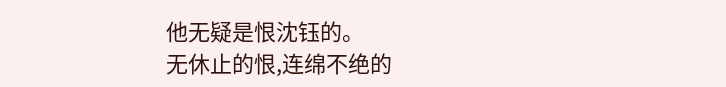他无疑是恨沈钰的。
无休止的恨,连绵不绝的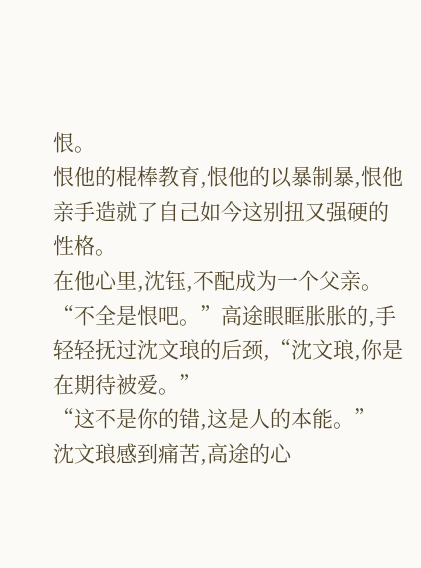恨。
恨他的棍棒教育,恨他的以暴制暴,恨他亲手造就了自己如今这别扭又强硬的性格。
在他心里,沈钰,不配成为一个父亲。
“不全是恨吧。”高途眼眶胀胀的,手轻轻抚过沈文琅的后颈,“沈文琅,你是在期待被爱。”
“这不是你的错,这是人的本能。”
沈文琅感到痛苦,高途的心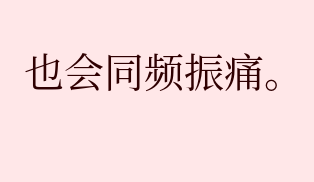也会同频振痛。